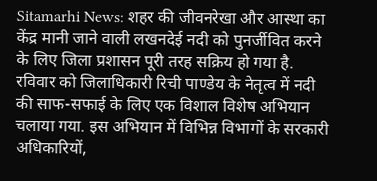Sitamarhi News: शहर की जीवनरेखा और आस्था का केंद्र मानी जाने वाली लखनदेई नदी को पुनर्जीवित करने के लिए जिला प्रशासन पूरी तरह सक्रिय हो गया है. रविवार को जिलाधिकारी रिची पाण्डेय के नेतृत्व में नदी की साफ-सफाई के लिए एक विशाल विशेष अभियान चलाया गया. इस अभियान में विभिन्न विभागों के सरकारी अधिकारियों,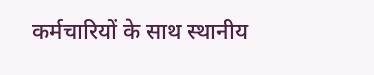कर्मचारियों के साथ स्थानीय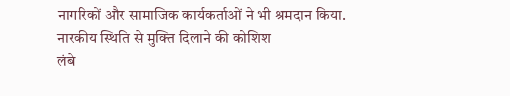नागरिकों और सामाजिक कार्यकर्ताओं ने भी श्रमदान किया.
नारकीय स्थिति से मुक्ति दिलाने की कोशिश
लंबे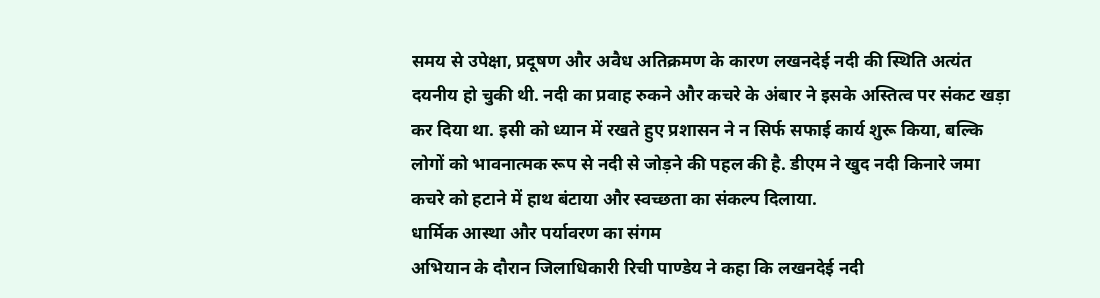समय से उपेक्षा, प्रदूषण और अवैध अतिक्रमण के कारण लखनदेई नदी की स्थिति अत्यंत दयनीय हो चुकी थी. नदी का प्रवाह रुकने और कचरे के अंबार ने इसके अस्तित्व पर संकट खड़ा कर दिया था. इसी को ध्यान में रखते हुए प्रशासन ने न सिर्फ सफाई कार्य शुरू किया, बल्कि लोगों को भावनात्मक रूप से नदी से जोड़ने की पहल की है. डीएम ने खुद नदी किनारे जमा कचरे को हटाने में हाथ बंटाया और स्वच्छता का संकल्प दिलाया.
धार्मिक आस्था और पर्यावरण का संगम
अभियान के दौरान जिलाधिकारी रिची पाण्डेय ने कहा कि लखनदेई नदी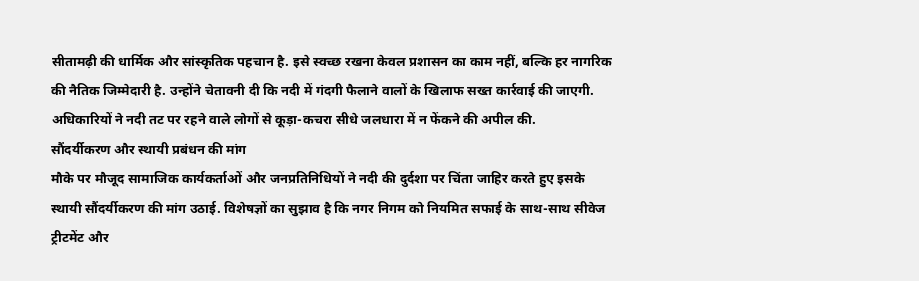सीतामढ़ी की धार्मिक और सांस्कृतिक पहचान है. इसे स्वच्छ रखना केवल प्रशासन का काम नहीं, बल्कि हर नागरिक की नैतिक जिम्मेदारी है. उन्होंने चेतावनी दी कि नदी में गंदगी फैलाने वालों के खिलाफ सख्त कार्रवाई की जाएगी. अधिकारियों ने नदी तट पर रहने वाले लोगों से कूड़ा-कचरा सीधे जलधारा में न फेंकने की अपील की.
सौंदर्यीकरण और स्थायी प्रबंधन की मांग
मौके पर मौजूद सामाजिक कार्यकर्ताओं और जनप्रतिनिधियों ने नदी की दुर्दशा पर चिंता जाहिर करते हुए इसके स्थायी सौंदर्यीकरण की मांग उठाई. विशेषज्ञों का सुझाव है कि नगर निगम को नियमित सफाई के साथ-साथ सीवेज ट्रीटमेंट और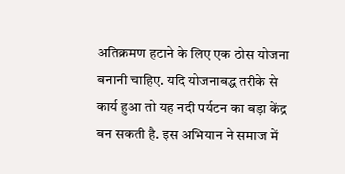अतिक्रमण हटाने के लिए एक ठोस योजना बनानी चाहिए. यदि योजनाबद्ध तरीके से कार्य हुआ तो यह नदी पर्यटन का बड़ा केंद्र बन सकती है. इस अभियान ने समाज में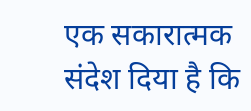एक सकारात्मक संदेश दिया है कि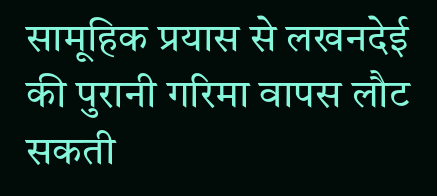सामूहिक प्रयास से लखनदेई की पुरानी गरिमा वापस लौट सकती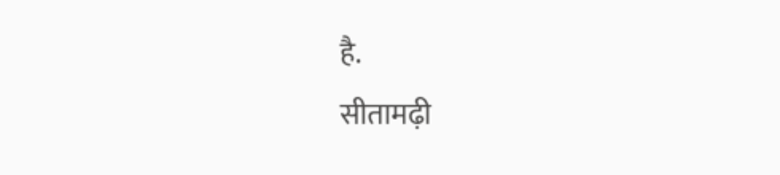है.
सीतामढ़ी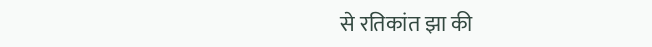से रतिकांत झा की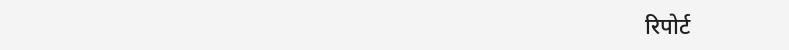रिपोर्ट